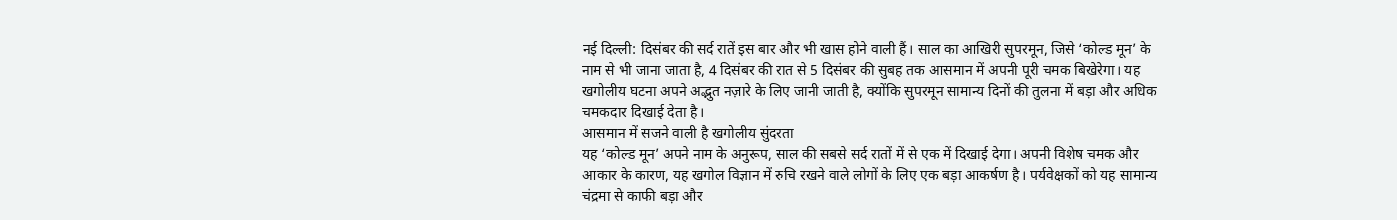नई दिल्ली: दिसंबर की सर्द रातें इस बार और भी खास होने वाली हैं। साल का आखिरी सुपरमून, जिसे ‘कोल्ड मून’ के नाम से भी जाना जाता है, 4 दिसंबर की रात से 5 दिसंबर की सुबह तक आसमान में अपनी पूरी चमक बिखेरेगा। यह खगोलीय घटना अपने अद्भुत नज़ारे के लिए जानी जाती है, क्योंकि सुपरमून सामान्य दिनों की तुलना में बड़ा और अधिक चमकदार दिखाई देता है।
आसमान में सजने वाली है खगोलीय सुंदरता
यह ‘कोल्ड मून’ अपने नाम के अनुरूप, साल की सबसे सर्द रातों में से एक में दिखाई देगा। अपनी विशेष चमक और आकार के कारण, यह खगोल विज्ञान में रुचि रखने वाले लोगों के लिए एक बड़ा आकर्षण है। पर्यवेक्षकों को यह सामान्य चंद्रमा से काफी बड़ा और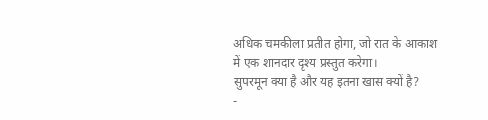अधिक चमकीला प्रतीत होगा, जो रात के आकाश में एक शानदार दृश्य प्रस्तुत करेगा।
सुपरमून क्या है और यह इतना खास क्यों है?
-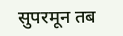सुपरमून तब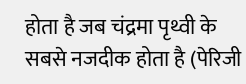होता है जब चंद्रमा पृथ्वी के सबसे नजदीक होता है (पेरिजी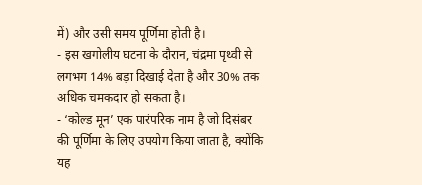में) और उसी समय पूर्णिमा होती है।
- इस खगोलीय घटना के दौरान, चंद्रमा पृथ्वी से लगभग 14% बड़ा दिखाई देता है और 30% तक अधिक चमकदार हो सकता है।
- ‘कोल्ड मून’ एक पारंपरिक नाम है जो दिसंबर की पूर्णिमा के लिए उपयोग किया जाता है, क्योंकि यह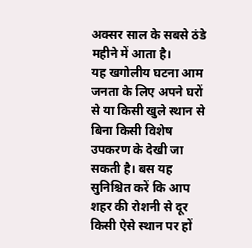अक्सर साल के सबसे ठंडे महीने में आता है।
यह खगोलीय घटना आम जनता के लिए अपने घरों से या किसी खुले स्थान से बिना किसी विशेष उपकरण के देखी जा सकती है। बस यह सुनिश्चित करें कि आप शहर की रोशनी से दूर किसी ऐसे स्थान पर हों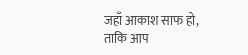जहाँ आकाश साफ हो, ताकि आप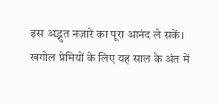इस अद्भुत नज़ारे का पूरा आनंद ले सकें। खगोल प्रेमियों के लिए यह साल के अंत में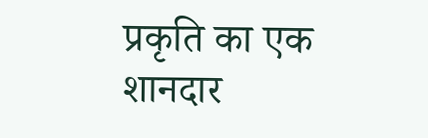प्रकृति का एक शानदार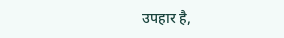उपहार है,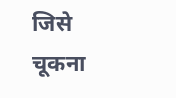जिसे चूकना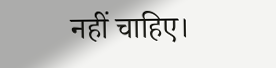नहीं चाहिए।